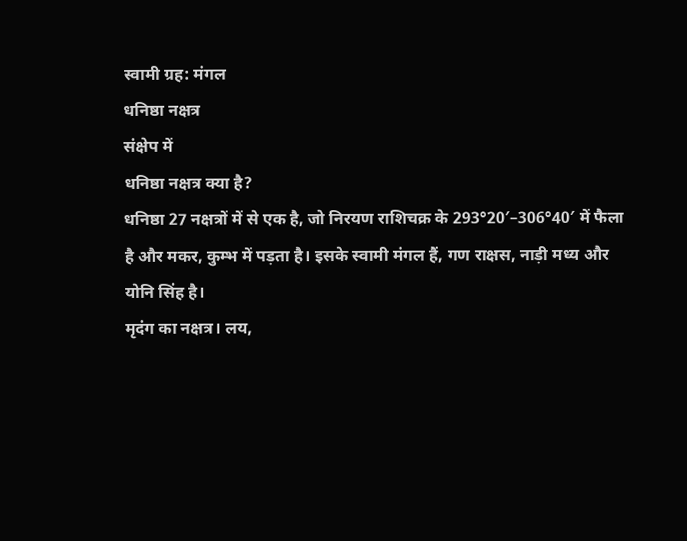स्वामी ग्रह: मंगल
धनिष्ठा नक्षत्र
संक्षेप में
धनिष्ठा नक्षत्र क्या है?
धनिष्ठा 27 नक्षत्रों में से एक है, जो निरयण राशिचक्र के 293°20′–306°40′ में फैला है और मकर, कुम्भ में पड़ता है। इसके स्वामी मंगल हैं, गण राक्षस, नाड़ी मध्य और योनि सिंह है।
मृदंग का नक्षत्र। लय,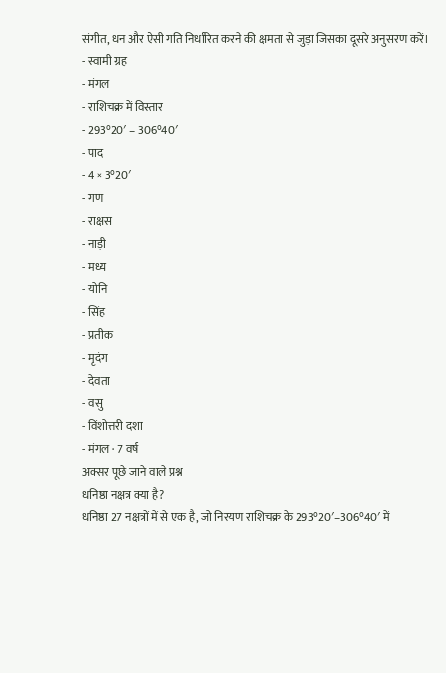संगीत, धन और ऐसी गति निर्धारित करने की क्षमता से जुड़ा जिसका दूसरे अनुसरण करें।
- स्वामी ग्रह
- मंगल
- राशिचक्र में विस्तार
- 293°20′ – 306°40′
- पाद
- 4 × 3°20′
- गण
- राक्षस
- नाड़ी
- मध्य
- योनि
- सिंह
- प्रतीक
- मृदंग
- देवता
- वसु
- विंशोत्तरी दशा
- मंगल · 7 वर्ष
अक्सर पूछे जाने वाले प्रश्न
धनिष्ठा नक्षत्र क्या है?
धनिष्ठा 27 नक्षत्रों में से एक है, जो निरयण राशिचक्र के 293°20′–306°40′ में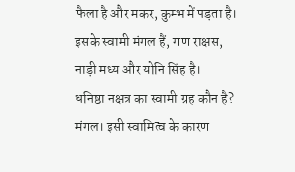फैला है और मकर, कुम्भ में पड़ता है। इसके स्वामी मंगल हैं, गण राक्षस, नाड़ी मध्य और योनि सिंह है।
धनिष्ठा नक्षत्र का स्वामी ग्रह कौन है?
मंगल। इसी स्वामित्व के कारण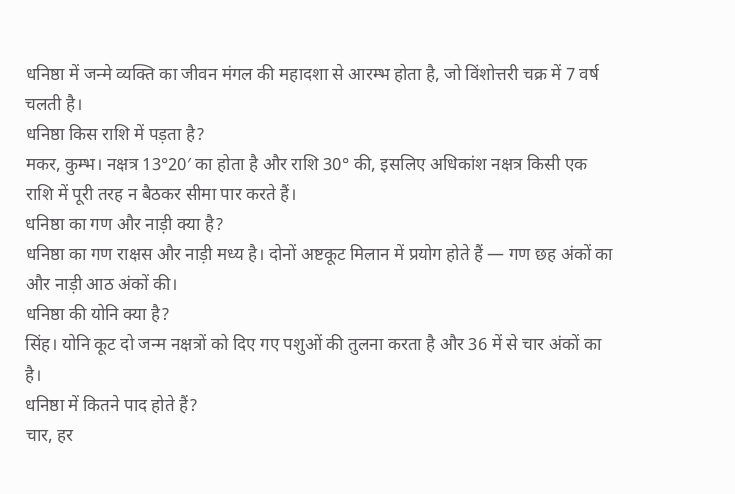धनिष्ठा में जन्मे व्यक्ति का जीवन मंगल की महादशा से आरम्भ होता है, जो विंशोत्तरी चक्र में 7 वर्ष चलती है।
धनिष्ठा किस राशि में पड़ता है?
मकर, कुम्भ। नक्षत्र 13°20′ का होता है और राशि 30° की, इसलिए अधिकांश नक्षत्र किसी एक राशि में पूरी तरह न बैठकर सीमा पार करते हैं।
धनिष्ठा का गण और नाड़ी क्या है?
धनिष्ठा का गण राक्षस और नाड़ी मध्य है। दोनों अष्टकूट मिलान में प्रयोग होते हैं — गण छह अंकों का और नाड़ी आठ अंकों की।
धनिष्ठा की योनि क्या है?
सिंह। योनि कूट दो जन्म नक्षत्रों को दिए गए पशुओं की तुलना करता है और 36 में से चार अंकों का है।
धनिष्ठा में कितने पाद होते हैं?
चार, हर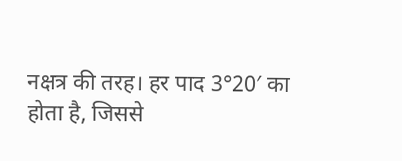नक्षत्र की तरह। हर पाद 3°20′ का होता है, जिससे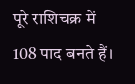पूरे राशिचक्र में 108 पाद बनते हैं।